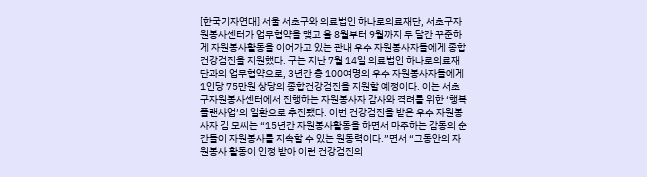[한국기자연대] 서울 서초구와 의료법인 하나로의료재단, 서초구자원봉사센터가 업무협약을 맺고 올 8월부터 9월까지 두 달간 꾸준하게 자원봉사활동을 이어가고 있는 관내 우수 자원봉사자들에게 종합건강검진을 지원했다. 구는 지난 7월 14일 의료법인 하나로의료재단과의 업무협약으로, 3년간 총 100여명의 우수 자원봉사자들에게 1인당 75만원 상당의 종합건강검진을 지원할 예정이다. 이는 서초구자원봉사센터에서 진행하는 자원봉사자 감사와 격려를 위한 ‘행복플랜사업’의 일환으로 추진됐다. 이번 건강검진을 받은 우수 자원봉사자 김 모씨는 “15년간 자원봉사활동을 하면서 마주하는 감동의 순간들이 자원봉사를 지속할 수 있는 원동력이다.”면서 “그동안의 자원봉사 활동이 인정 받아 이런 건강검진의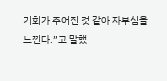기회가 주어진 것 같아 자부심을 느낀다.”고 말했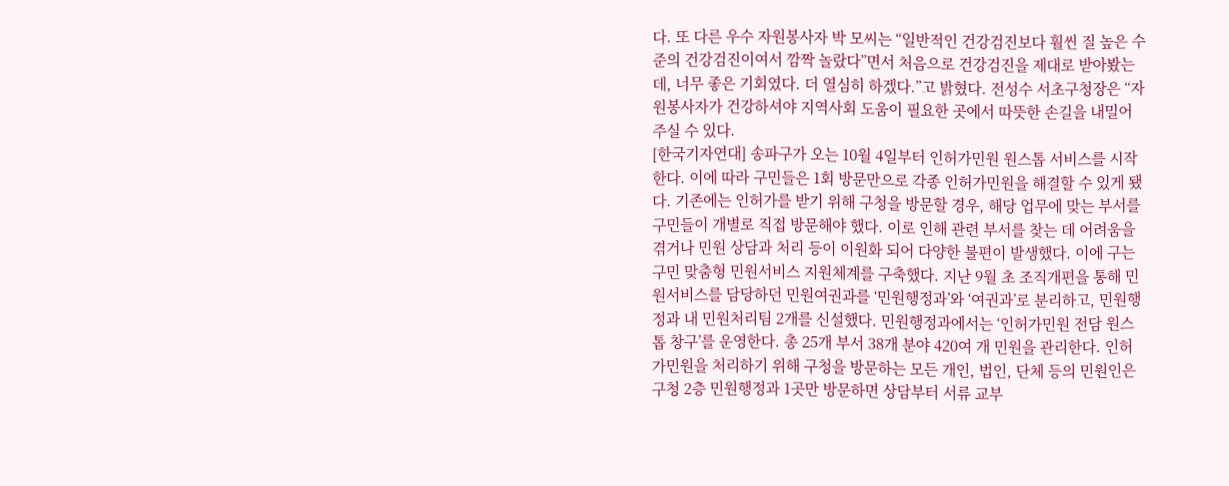다. 또 다른 우수 자원봉사자 박 모씨는 “일반적인 건강검진보다 훨씬 질 높은 수준의 건강검진이여서 깜짝 놀랐다”면서 처음으로 건강검진을 제대로 받아봤는데, 너무 좋은 기회였다. 더 열심히 하겠다.”고 밝혔다. 전성수 서초구청장은 “자원봉사자가 건강하셔야 지역사회 도움이 필요한 곳에서 따뜻한 손길을 내밀어 주실 수 있다.
[한국기자연대] 송파구가 오는 10월 4일부터 인허가민원 원스톱 서비스를 시작한다. 이에 따라 구민들은 1회 방문만으로 각종 인허가민원을 해결할 수 있게 됐다. 기존에는 인허가를 받기 위해 구청을 방문할 경우, 해당 업무에 맞는 부서를 구민들이 개별로 직접 방문해야 했다. 이로 인해 관련 부서를 찾는 데 어려움을 겪거나 민원 상담과 처리 등이 이원화 되어 다양한 불편이 발생했다. 이에 구는 구민 맞춤형 민원서비스 지원체계를 구축했다. 지난 9월 초 조직개편을 통해 민원서비스를 담당하던 민원여권과를 ‘민원행정과’와 ‘여권과’로 분리하고, 민원행정과 내 민원처리팀 2개를 신설했다. 민원행정과에서는 ‘인허가민원 전담 원스톱 창구’를 운영한다. 총 25개 부서 38개 분야 420여 개 민원을 관리한다. 인허가민원을 처리하기 위해 구청을 방문하는 모든 개인, 법인, 단체 등의 민원인은 구청 2층 민원행정과 1곳만 방문하면 상담부터 서류 교부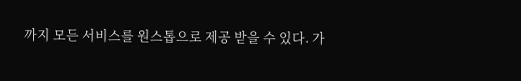까지 모든 서비스를 원스톱으로 제공 받을 수 있다. 가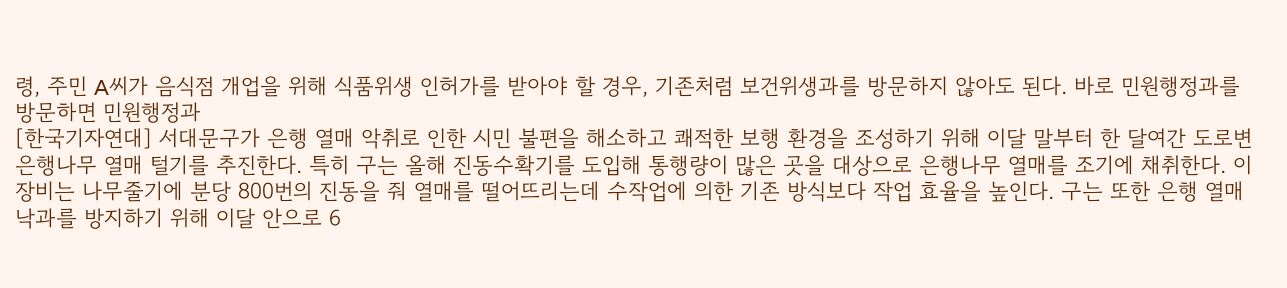령, 주민 A씨가 음식점 개업을 위해 식품위생 인허가를 받아야 할 경우, 기존처럼 보건위생과를 방문하지 않아도 된다. 바로 민원행정과를 방문하면 민원행정과
[한국기자연대] 서대문구가 은행 열매 악취로 인한 시민 불편을 해소하고 쾌적한 보행 환경을 조성하기 위해 이달 말부터 한 달여간 도로변 은행나무 열매 털기를 추진한다. 특히 구는 올해 진동수확기를 도입해 통행량이 많은 곳을 대상으로 은행나무 열매를 조기에 채취한다. 이 장비는 나무줄기에 분당 800번의 진동을 줘 열매를 떨어뜨리는데 수작업에 의한 기존 방식보다 작업 효율을 높인다. 구는 또한 은행 열매 낙과를 방지하기 위해 이달 안으로 6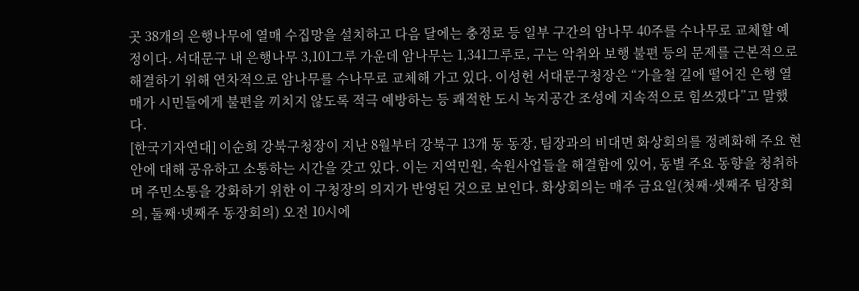곳 38개의 은행나무에 열매 수집망을 설치하고 다음 달에는 충정로 등 일부 구간의 암나무 40주를 수나무로 교체할 예정이다. 서대문구 내 은행나무 3,101그루 가운데 암나무는 1,341그루로, 구는 악취와 보행 불편 등의 문제를 근본적으로 해결하기 위해 연차적으로 암나무를 수나무로 교체해 가고 있다. 이성헌 서대문구청장은 “가을철 길에 떨어진 은행 열매가 시민들에게 불편을 끼치지 않도록 적극 예방하는 등 쾌적한 도시 녹지공간 조성에 지속적으로 힘쓰겠다”고 말했다.
[한국기자연대] 이순희 강북구청장이 지난 8월부터 강북구 13개 동 동장, 팀장과의 비대면 화상회의를 정례화해 주요 현안에 대해 공유하고 소통하는 시간을 갖고 있다. 이는 지역민원, 숙원사업들을 해결함에 있어, 동별 주요 동향을 청취하며 주민소통을 강화하기 위한 이 구청장의 의지가 반영된 것으로 보인다. 화상회의는 매주 금요일(첫째·셋째주 팀장회의, 둘째·넷째주 동장회의) 오전 10시에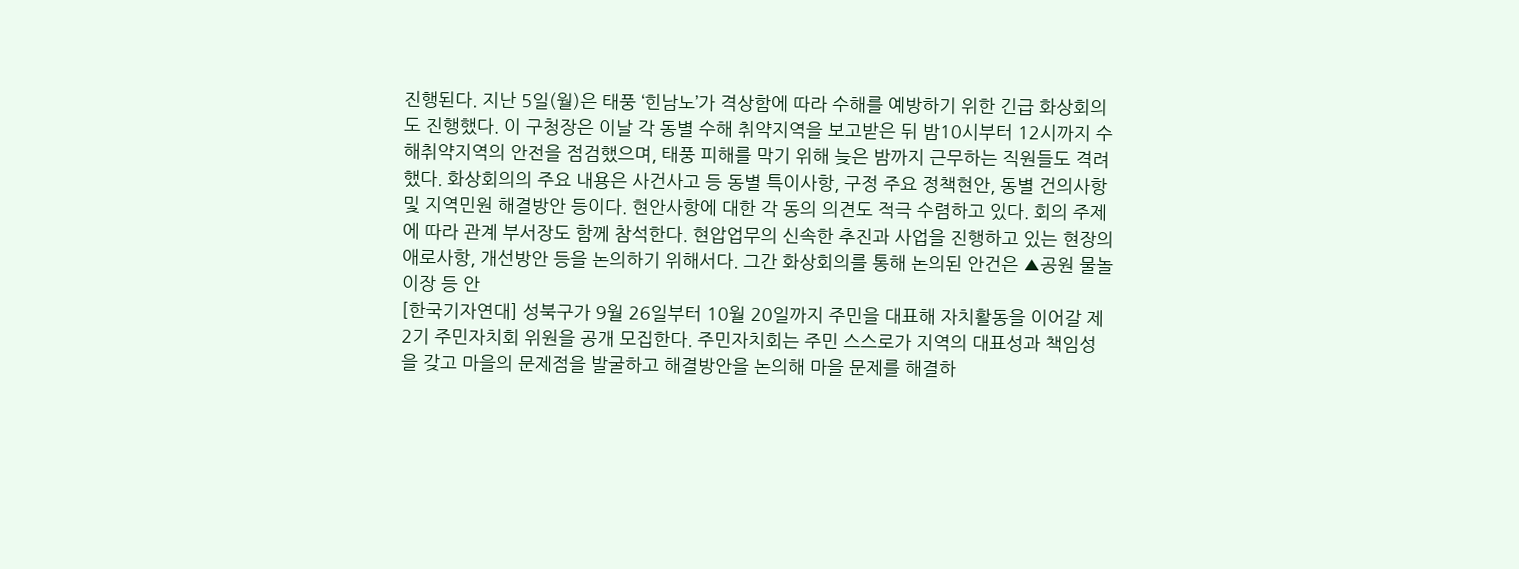진행된다. 지난 5일(월)은 태풍 ‘힌남노’가 격상함에 따라 수해를 예방하기 위한 긴급 화상회의도 진행했다. 이 구청장은 이날 각 동별 수해 취약지역을 보고받은 뒤 밤10시부터 12시까지 수해취약지역의 안전을 점검했으며, 태풍 피해를 막기 위해 늦은 밤까지 근무하는 직원들도 격려했다. 화상회의의 주요 내용은 사건사고 등 동별 특이사항, 구정 주요 정책현안, 동별 건의사항 및 지역민원 해결방안 등이다. 현안사항에 대한 각 동의 의견도 적극 수렴하고 있다. 회의 주제에 따라 관계 부서장도 함께 참석한다. 현압업무의 신속한 추진과 사업을 진행하고 있는 현장의 애로사항, 개선방안 등을 논의하기 위해서다. 그간 화상회의를 통해 논의된 안건은 ▲공원 물놀이장 등 안
[한국기자연대] 성북구가 9월 26일부터 10월 20일까지 주민을 대표해 자치활동을 이어갈 제2기 주민자치회 위원을 공개 모집한다. 주민자치회는 주민 스스로가 지역의 대표성과 책임성을 갖고 마을의 문제점을 발굴하고 해결방안을 논의해 마을 문제를 해결하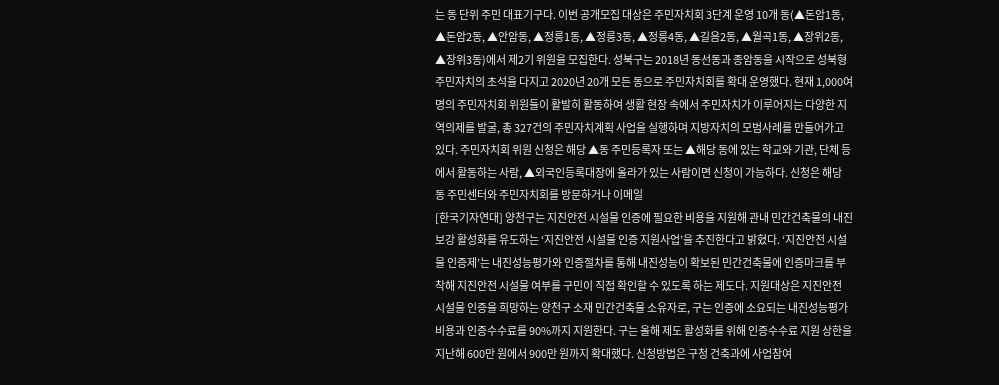는 동 단위 주민 대표기구다. 이번 공개모집 대상은 주민자치회 3단계 운영 10개 동(▲돈암1동, ▲돈암2동, ▲안암동, ▲정릉1동, ▲정릉3동, ▲정릉4동, ▲길음2동, ▲월곡1동, ▲장위2동, ▲장위3동)에서 제2기 위원을 모집한다. 성북구는 2018년 동선동과 종암동을 시작으로 성북형 주민자치의 초석을 다지고 2020년 20개 모든 동으로 주민자치회를 확대 운영했다. 현재 1,000여 명의 주민자치회 위원들이 활발히 활동하여 생활 현장 속에서 주민자치가 이루어지는 다양한 지역의제를 발굴, 총 327건의 주민자치계획 사업을 실행하며 지방자치의 모범사례를 만들어가고 있다. 주민자치회 위원 신청은 해당 ▲동 주민등록자 또는 ▲해당 동에 있는 학교와 기관, 단체 등에서 활동하는 사람, ▲외국인등록대장에 올라가 있는 사람이면 신청이 가능하다. 신청은 해당 동 주민센터와 주민자치회를 방문하거나 이메일
[한국기자연대] 양천구는 지진안전 시설물 인증에 필요한 비용을 지원해 관내 민간건축물의 내진보강 활성화를 유도하는 ‘지진안전 시설물 인증 지원사업’을 추진한다고 밝혔다. ‘지진안전 시설물 인증제’는 내진성능평가와 인증절차를 통해 내진성능이 확보된 민간건축물에 인증마크를 부착해 지진안전 시설물 여부를 구민이 직접 확인할 수 있도록 하는 제도다. 지원대상은 지진안전 시설물 인증을 희망하는 양천구 소재 민간건축물 소유자로, 구는 인증에 소요되는 내진성능평가 비용과 인증수수료를 90%까지 지원한다. 구는 올해 제도 활성화를 위해 인증수수료 지원 상한을 지난해 600만 원에서 900만 원까지 확대했다. 신청방법은 구청 건축과에 사업참여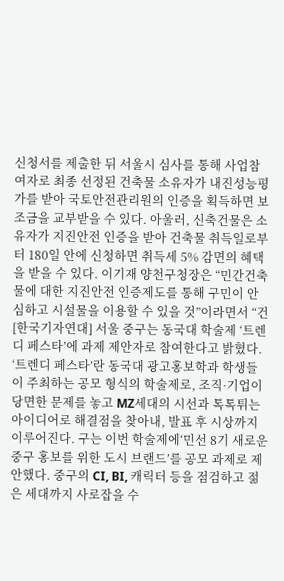신청서를 제출한 뒤 서울시 심사를 통해 사업참여자로 최종 선정된 건축물 소유자가 내진성능평가를 받아 국토안전관리원의 인증을 획득하면 보조금을 교부받을 수 있다. 아울러, 신축건물은 소유자가 지진안전 인증을 받아 건축물 취득일로부터 180일 안에 신청하면 취득세 5% 감면의 혜택을 받을 수 있다. 이기재 양천구청장은 “민간건축물에 대한 지진안전 인증제도를 통해 구민이 안심하고 시설물을 이용할 수 있을 것”이라면서 “건
[한국기자연대] 서울 중구는 동국대 학술제 ‘트렌디 페스타’에 과제 제안자로 참여한다고 밝혔다. ‘트렌디 페스타’란 동국대 광고홍보학과 학생들이 주최하는 공모 형식의 학술제로, 조직·기업이 당면한 문제를 놓고 MZ세대의 시선과 톡톡튀는 아이디어로 해결점을 찾아내, 발표 후 시상까지 이루어진다. 구는 이번 학술제에‘민선 8기 새로운 중구 홍보를 위한 도시 브랜드’를 공모 과제로 제안했다. 중구의 CI, BI, 캐릭터 등을 점검하고 젊은 세대까지 사로잡을 수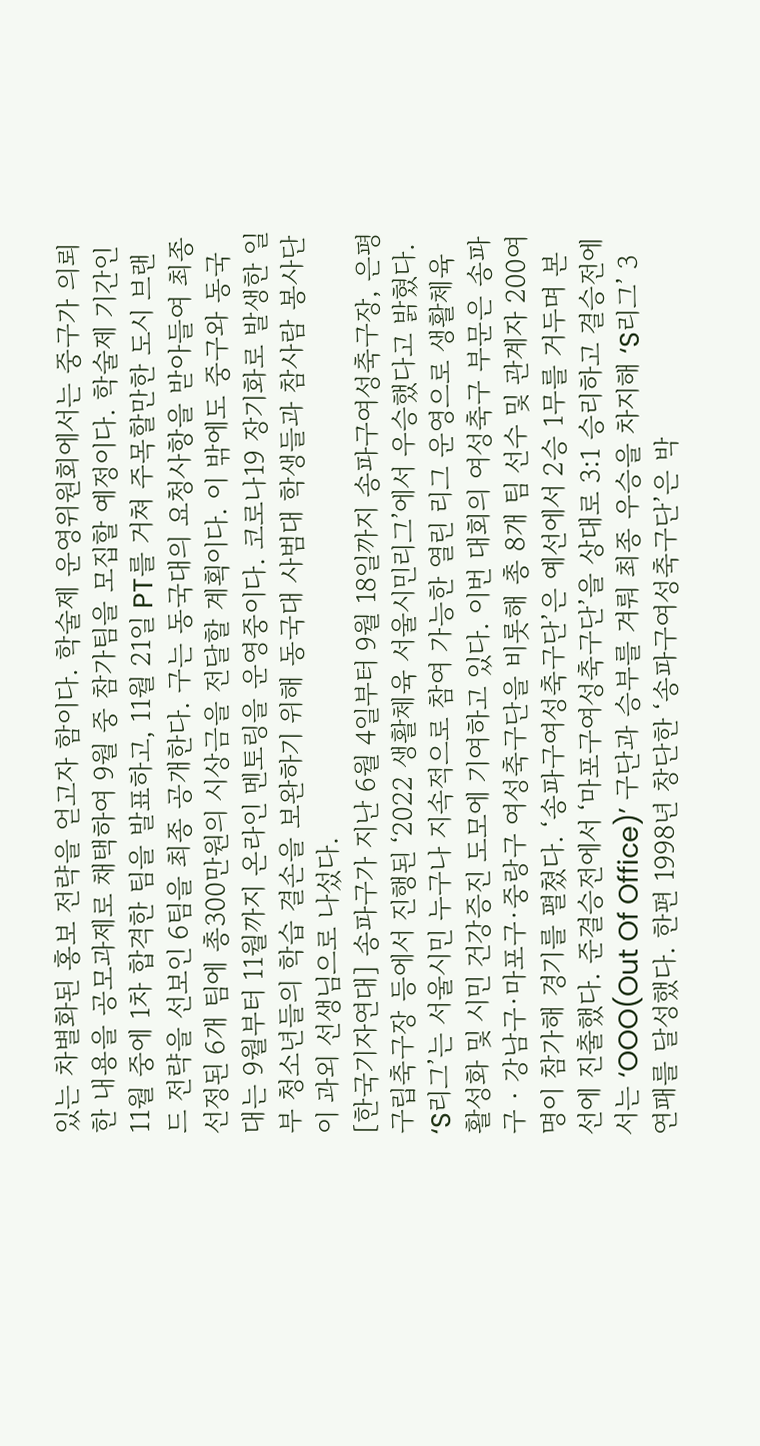있는 차별화된 홍보 전략을 얻고자 함이다. 학술제 운영위원회에서는 중구가 의뢰한 내용을 공모과제로 채택하여 9월 중 참가팀을 모집할 예정이다. 학술제 기간인 11월 중에 1차 합격한 팀을 발표하고, 11월 21일 PT를 거쳐 주목할만한 도시 브랜드 전략을 선보인 6팀을 최종 공개한다. 구는 동국대의 요청사항을 받아들여 최종 선정된 6개 팀에 총300만원의 시상금을 전달할 계획이다. 이 밖에도 중구와 동국대는 9월부터 11월까지 온라인 멘토링을 운영중이다. 코로나19 장기화로 발생한 일부 청소년들의 학습 결손을 보완하기 위해 동국대 사범대 학생들과 참사람 봉사단이 과외 선생님으로 나섰다.
[한국기자연대] 송파구가 지난 6월 4일부터 9월 18일까지 송파구여성축구장, 은평구립축구장 등에서 진행된 ‘2022 생활체육 서울시민리그’에서 우승했다고 밝혔다. ‘S리그’는 서울시민 누구나 지속적으로 참여 가능한 열린 리그 운영으로 생활체육 활성화 및 시민 건강증진 도모에 기여하고 있다. 이번 대회의 여성축구 부문은 송파구‧강남구·마포구·중랑구 여성축구단을 비롯해 총 8개 팀 선수 및 관계자 200여명이 참가해 경기를 펼쳤다. ‘송파구여성축구단’은 예선에서 2승 1무를 거두며 본선에 진출했다. 준결승전에서 ‘마포구여성축구단’을 상대로 3:1 승리하고 결승전에서는 ‘OOO(Out Of Office)’ 구단과 승부를 겨뤄 최종 우승을 차지해 ‘S리그’ 3연패를 달성했다. 한편 1998년 창단한 ‘송파구여성축구단’은 박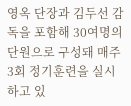영옥 단장과 김두선 감독을 포함해 30여명의 단원으로 구성돼 매주 3회 정기훈련을 실시하고 있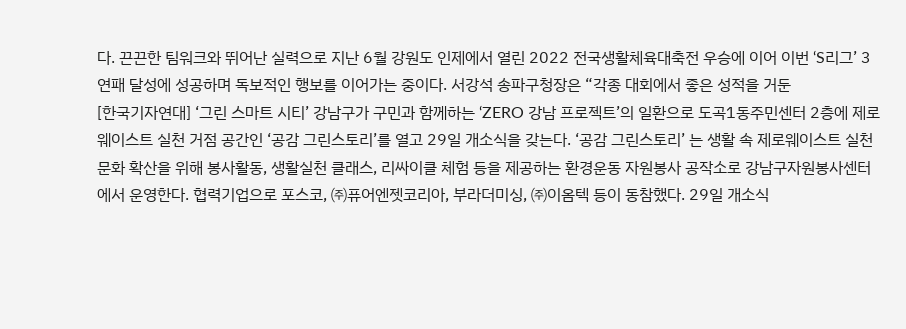다. 끈끈한 팀워크와 뛰어난 실력으로 지난 6월 강원도 인제에서 열린 2022 전국생활체육대축전 우승에 이어 이번 ‘S리그’ 3연패 달성에 성공하며 독보적인 행보를 이어가는 중이다. 서강석 송파구청장은 “각종 대회에서 좋은 성적을 거둔
[한국기자연대] ‘그린 스마트 시티’ 강남구가 구민과 함께하는 ‘ZERO 강남 프로젝트’의 일환으로 도곡1동주민센터 2층에 제로웨이스트 실천 거점 공간인 ‘공감 그린스토리’를 열고 29일 개소식을 갖는다. ‘공감 그린스토리’ 는 생활 속 제로웨이스트 실천문화 확산을 위해 봉사활동, 생활실천 클래스, 리싸이클 체험 등을 제공하는 환경운동 자원봉사 공작소로 강남구자원봉사센터에서 운영한다. 협력기업으로 포스코, ㈜퓨어엔젯코리아, 부라더미싱, ㈜이옴텍 등이 동참했다. 29일 개소식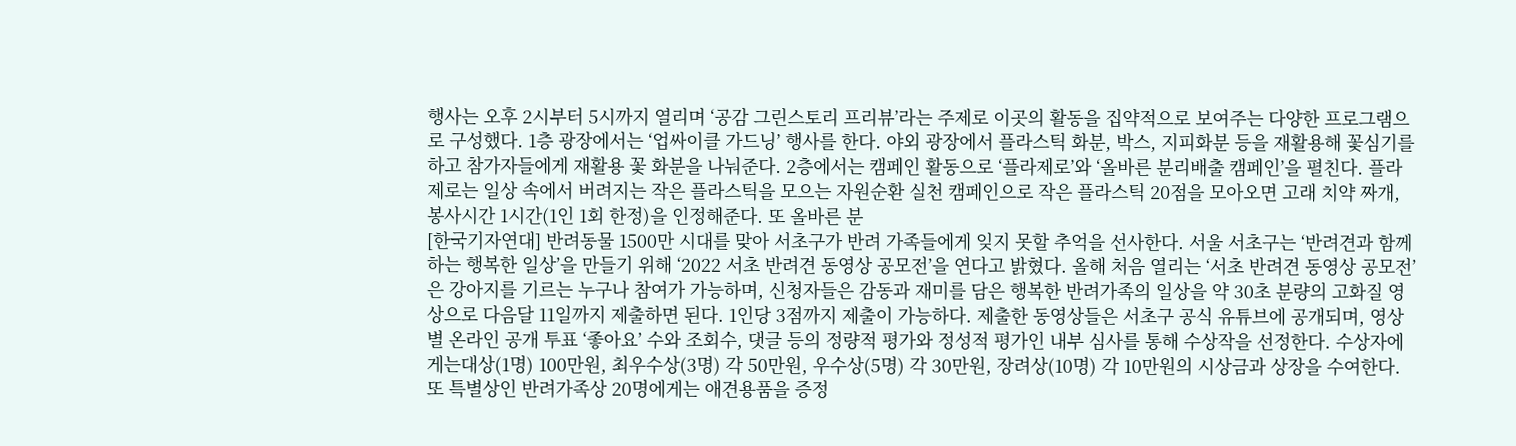행사는 오후 2시부터 5시까지 열리며 ‘공감 그린스토리 프리뷰’라는 주제로 이곳의 활동을 집약적으로 보여주는 다양한 프로그램으로 구성했다. 1층 광장에서는 ‘업싸이클 가드닝’ 행사를 한다. 야외 광장에서 플라스틱 화분, 박스, 지피화분 등을 재활용해 꽃심기를 하고 참가자들에게 재활용 꽃 화분을 나눠준다. 2층에서는 캠페인 활동으로 ‘플라제로’와 ‘올바른 분리배출 캠페인’을 펼친다. 플라제로는 일상 속에서 버려지는 작은 플라스틱을 모으는 자원순환 실천 캠페인으로 작은 플라스틱 20점을 모아오면 고래 치약 짜개, 봉사시간 1시간(1인 1회 한정)을 인정해준다. 또 올바른 분
[한국기자연대] 반려동물 1500만 시대를 맞아 서초구가 반려 가족들에게 잊지 못할 추억을 선사한다. 서울 서초구는 ‘반려견과 함께하는 행복한 일상’을 만들기 위해 ‘2022 서초 반려견 동영상 공모전’을 연다고 밝혔다. 올해 처음 열리는 ‘서초 반려견 동영상 공모전’은 강아지를 기르는 누구나 참여가 가능하며, 신청자들은 감동과 재미를 담은 행복한 반려가족의 일상을 약 30초 분량의 고화질 영상으로 다음달 11일까지 제출하면 된다. 1인당 3점까지 제출이 가능하다. 제출한 동영상들은 서초구 공식 유튜브에 공개되며, 영상별 온라인 공개 투표 ‘좋아요’ 수와 조회수, 댓글 등의 정량적 평가와 정성적 평가인 내부 심사를 통해 수상작을 선정한다. 수상자에게는대상(1명) 100만원, 최우수상(3명) 각 50만원, 우수상(5명) 각 30만원, 장려상(10명) 각 10만원의 시상금과 상장을 수여한다. 또 특별상인 반려가족상 20명에게는 애견용품을 증정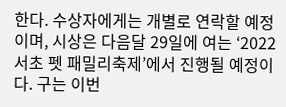한다. 수상자에게는 개별로 연락할 예정이며, 시상은 다음달 29일에 여는 ‘2022 서초 펫 패밀리축제’에서 진행될 예정이다. 구는 이번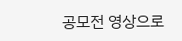공모전 영상으로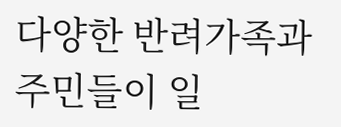다양한 반려가족과 주민들이 일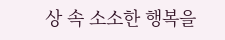상 속 소소한 행복을